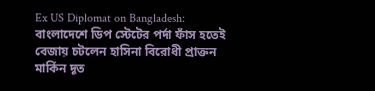Ex US Diplomat on Bangladesh: বাংলাদেশে ডিপ স্টেটের পর্দা ফাঁস হতেই বেজায় চটলেন হাসিনা বিরোধী প্রাক্তন মার্কিন দূত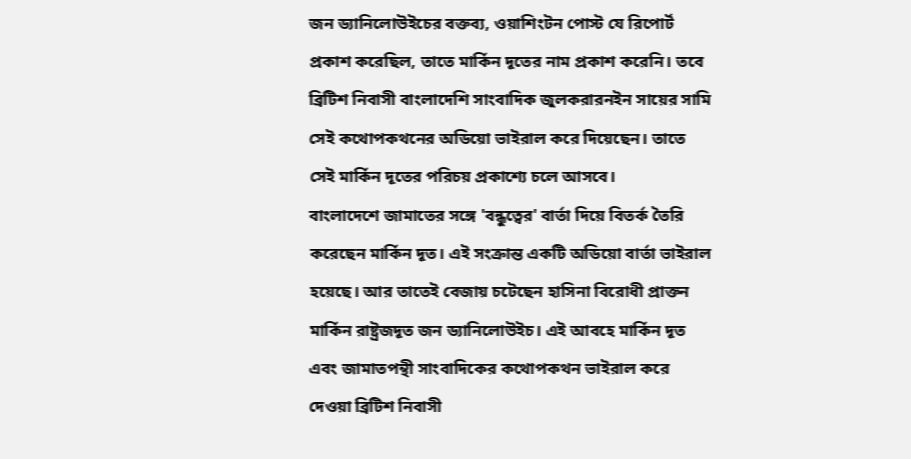জন ড্যানিলোউইচের বক্তব্য, ওয়াশিংটন পোস্ট যে রিপোর্ট প্রকাশ করেছিল, তাতে মার্কিন দূতের নাম প্রকাশ করেনি। তবে ব্রিটিশ নিবাসী বাংলাদেশি সাংবাদিক জুলকরারনইন সায়ের সামি সেই কথোপকথনের অডিয়ো ভাইরাল করে দিয়েছেন। তাতে সেই মার্কিন দূতের পরিচয় প্রকাশ্যে চলে আসবে।
বাংলাদেশে জামাতের সঙ্গে 'বন্ধুত্বের' বার্তা দিয়ে বিতর্ক তৈরি করেছেন মার্কিন দূত। এই সংক্রান্ত একটি অডিয়ো বার্তা ভাইরাল হয়েছে। আর তাতেই বেজায় চটেছেন হাসিনা বিরোধী প্রাক্তন মার্কিন রাষ্ট্রজদূত জন ড্যানিলোউইচ। এই আবহে মার্কিন দূত এবং জামাতপন্থী সাংবাদিকের কথোপকথন ভাইরাল করে দেওয়া ব্রিটিশ নিবাসী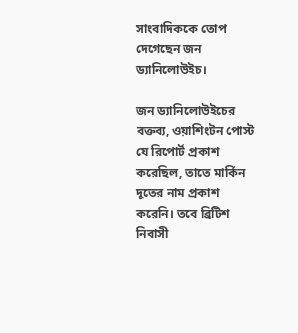সাংবাদিককে তোপ দেগেছেন জন ড্যানিলোউইচ।

জন ড্যানিলোউইচের বক্তব্য, ওয়াশিংটন পোস্ট যে রিপোর্ট প্রকাশ করেছিল, তাতে মার্কিন দূতের নাম প্রকাশ করেনি। তবে ব্রিটিশ নিবাসী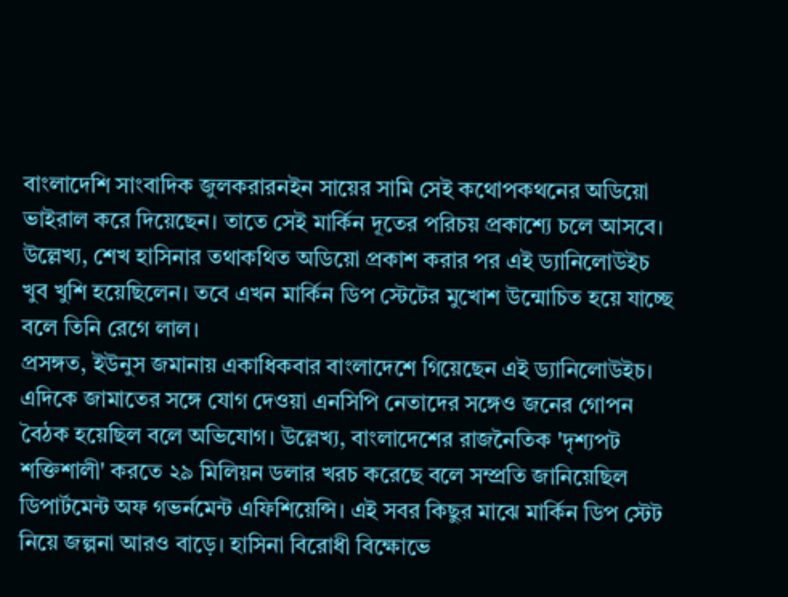বাংলাদেশি সাংবাদিক জুলকরারনইন সায়ের সামি সেই কথোপকথনের অডিয়ো ভাইরাল করে দিয়েছেন। তাতে সেই মার্কিন দূতের পরিচয় প্রকাশ্যে চলে আসবে। উল্লেখ্য, শেখ হাসিনার তথাকথিত অডিয়ো প্রকাশ করার পর এই ড্যানিলোউইচ খুব খুশি হয়েছিলেন। তবে এখন মার্কিন ডিপ স্টেটের মুখোশ উন্মোচিত হয়ে যাচ্ছে বলে তিনি রেগে লাল।
প্রসঙ্গত, ইউনুস জমানায় একাধিকবার বাংলাদেশে গিয়েছেন এই ড্যানিলোউইচ। এদিকে জামাতের সঙ্গে যোগ দেওয়া এনসিপি নেতাদের সঙ্গেও জনের গোপন বৈঠক হয়েছিল বলে অভিযোগ। উল্লেখ্য, বাংলাদেশের রাজনৈতিক 'দৃশ্যপট শক্তিশালী' করতে ২৯ মিলিয়ন ডলার খরচ করেছে বলে সম্প্রতি জানিয়েছিল ডিপার্টমেন্ট অফ গভর্নমেন্ট এফিশিয়েন্সি। এই সবর কিছুর মাঝে মার্কিন ডিপ স্টেট নিয়ে জল্পনা আরও বাড়ে। হাসিনা বিরোধী বিক্ষোভে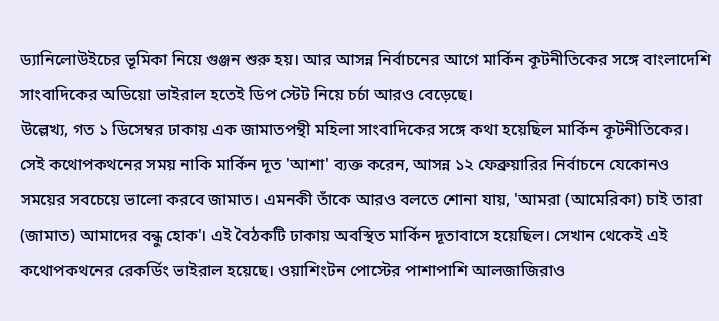ড্যানিলোউইচের ভূমিকা নিয়ে গুঞ্জন শুরু হয়। আর আসন্ন নির্বাচনের আগে মার্কিন কূটনীতিকের সঙ্গে বাংলাদেশি সাংবাদিকের অডিয়ো ভাইরাল হতেই ডিপ স্টেট নিয়ে চর্চা আরও বেড়েছে।
উল্লেখ্য, গত ১ ডিসেম্বর ঢাকায় এক জামাতপন্থী মহিলা সাংবাদিকের সঙ্গে কথা হয়েছিল মার্কিন কূটনীতিকের। সেই কথোপকথনের সময় নাকি মার্কিন দূত 'আশা' ব্যক্ত করেন, আসন্ন ১২ ফেব্রুয়ারির নির্বাচনে যেকোনও সময়ের সবচেয়ে ভালো করবে জামাত। এমনকী তাঁকে আরও বলতে শোনা যায়, 'আমরা (আমেরিকা) চাই তারা (জামাত) আমাদের বন্ধু হোক'। এই বৈঠকটি ঢাকায় অবস্থিত মার্কিন দূতাবাসে হয়েছিল। সেখান থেকেই এই কথোপকথনের রেকর্ডিং ভাইরাল হয়েছে। ওয়াশিংটন পোস্টের পাশাপাশি আলজাজিরাও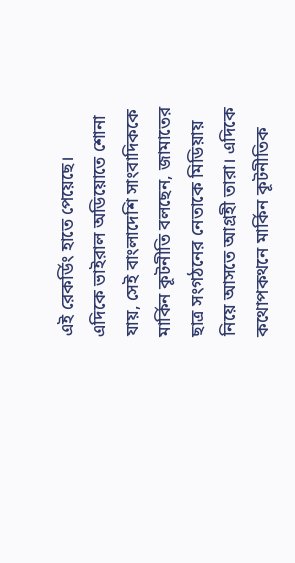এই রেকর্ডিং হাতে পেয়েছে।
এদিকে ভাইরাল অডিয়োতে শোনা যায়, সেই বাংলাদেশি সাংবাদিককে মার্কিন কূটনীতি বলছেন, জামাতের ছাত্র সংগঠনের নেতাকে মিডিয়ায় নিয়ে আসতে আগ্রহী তারা। এদিকে কথোপকথনে মার্কিন কূটনীতিক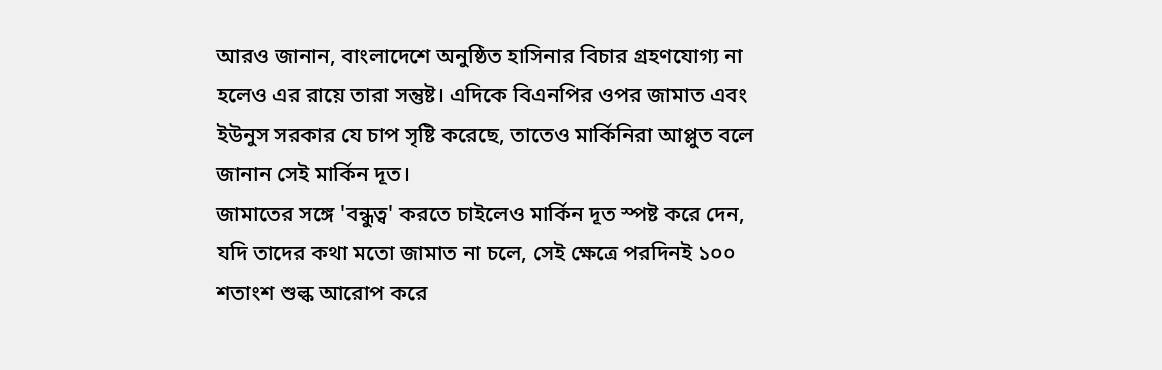আরও জানান, বাংলাদেশে অনুষ্ঠিত হাসিনার বিচার গ্রহণযোগ্য না হলেও এর রায়ে তারা সন্তুষ্ট। এদিকে বিএনপির ওপর জামাত এবং ইউনুস সরকার যে চাপ সৃষ্টি করেছে, তাতেও মার্কিনিরা আপ্লুত বলে জানান সেই মার্কিন দূত।
জামাতের সঙ্গে 'বন্ধুত্ব' করতে চাইলেও মার্কিন দূত স্পষ্ট করে দেন, যদি তাদের কথা মতো জামাত না চলে, সেই ক্ষেত্রে পরদিনই ১০০ শতাংশ শুল্ক আরোপ করে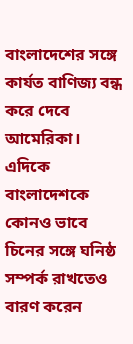বাংলাদেশের সঙ্গে কার্যত বাণিজ্য বন্ধ করে দেবে আমেরিকা। এদিকে বাংলাদেশকে কোনও ভাবে চিনের সঙ্গে ঘনিষ্ঠ সম্পর্ক রাখতেও বারণ করেন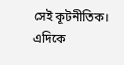সেই কূটনীতিক। এদিকে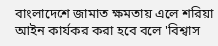বাংলাদেশে জামাত ক্ষমতায় এলে শরিয়া আইন কার্যকর করা হবে বলে 'বিশ্বাস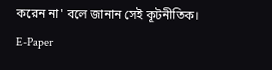করেন না' বলে জানান সেই কূটনীতিক।
E-Paper